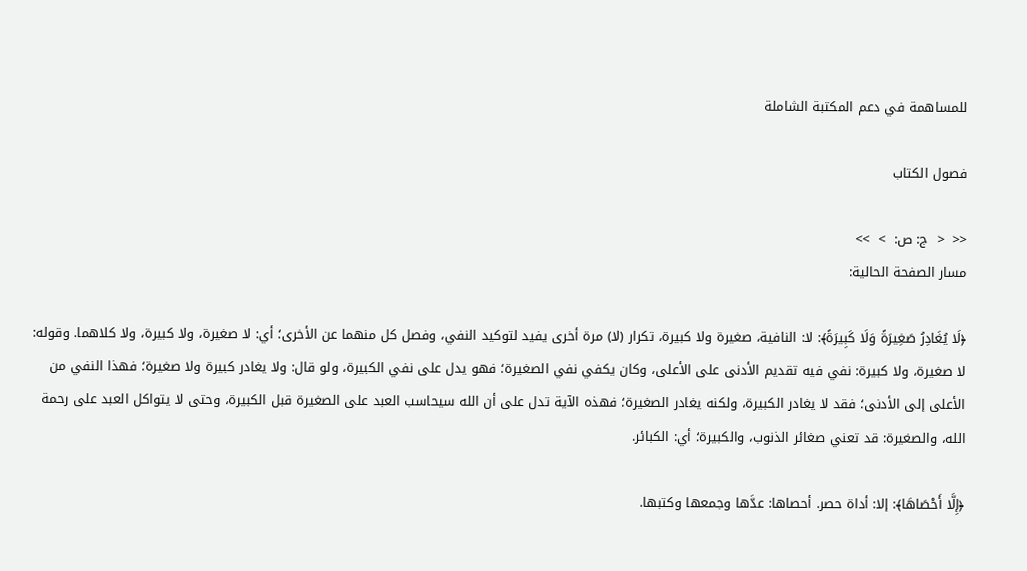للمساهمة في دعم المكتبة الشاملة

فصول الكتاب

<<  <  ج: ص:  >  >>
مسار الصفحة الحالية:

﴿لَا يُغَادِرُ صَغِيرَةً وَلَا كَبِيرَةً﴾: لا: النافية، صغيرة ولا كبيرة، تكرار (لا) مرة أخرى يفيد لتوكيد النفي، وفصل كل منهما عن الأخرى؛ أي: لا صغيرة، ولا كبيرة، ولا كلاهما. وقوله: لا صغيرة، ولا كبيرة: نفي فيه تقديم الأدنى على الأعلى، وكان يكفي نفي الصغيرة؛ فهو يدل على نفي الكبيرة، ولو قال: ولا يغادر كبيرة ولا صغيرة؛ فهذا النفي من الأعلى إلى الأدنى؛ فقد لا يغادر الكبيرة، ولكنه يغادر الصغيرة؛ فهذه الآية تدل على أن الله سيحاسب العبد على الصغيرة قبل الكبيرة، وحتى لا يتواكل العبد على رحمة الله، والصغيرة: قد تعني صغائر الذنوب، والكبيرة؛ أي: الكبائر.

﴿إِلَّا أَحْصَاهَا﴾: إلا: أداة حصر. أحصاها: عدَّها وجمعها وكتبها.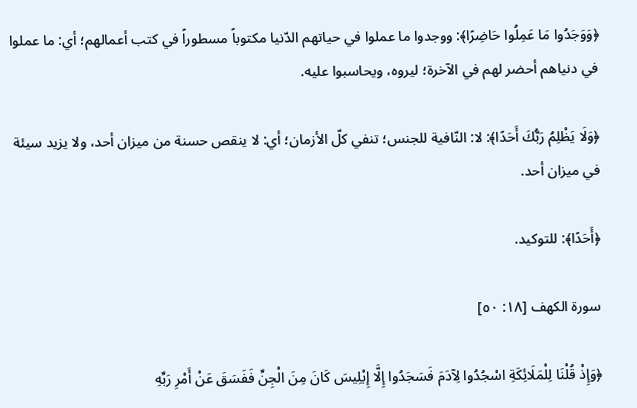﴿وَوَجَدُوا مَا عَمِلُوا حَاضِرًا﴾: ووجدوا ما عملوا في حياتهم الدّنيا مكتوباً مسطوراً في كتب أعمالهم؛ أي: ما عملوا في دنياهم أحضر لهم في الآخرة؛ ليروه، ويحاسبوا عليه.

﴿وَلَا يَظْلِمُ رَبُّكَ أَحَدًا﴾: لا: النّافية للجنس؛ تنفي كلّ الأزمان؛ أي: لا ينقص حسنة من ميزان أحد، ولا يزيد سيئة في ميزان أحد.

﴿أَحَدًا﴾: للتوكيد.

سورة الكهف [١٨: ٥٠]

﴿وَإِذْ قُلْنَا لِلْمَلَائِكَةِ اسْجُدُوا لِآدَمَ فَسَجَدُوا إِلَّا إِبْلِيسَ كَانَ مِنَ الْجِنِّ فَفَسَقَ عَنْ أَمْرِ رَبِّهِ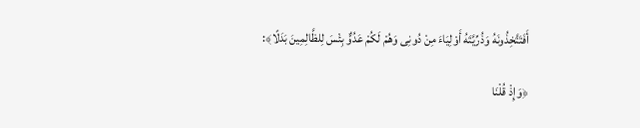أَفَتَتَّخِذُونَهُ وَذُرِّيَّتَهُ أَوْلِيَاءَ مِنْ دُونِى وَهُمْ لَكُمْ عَدُوٌّ بِئْسَ لِلظَّالِمِينَ بَدَلًا﴾:

﴿وَإِذْ قُلْنَا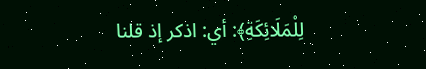لِلْمَلَائِكَةِ﴾: أي: اذكر إذ قلنا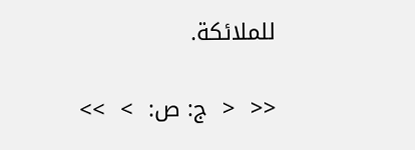للملائكة.

<<  <  ج: ص:  >  >>